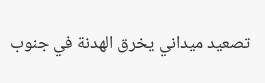تصعيد ميداني يخرق الهدنة في جنوب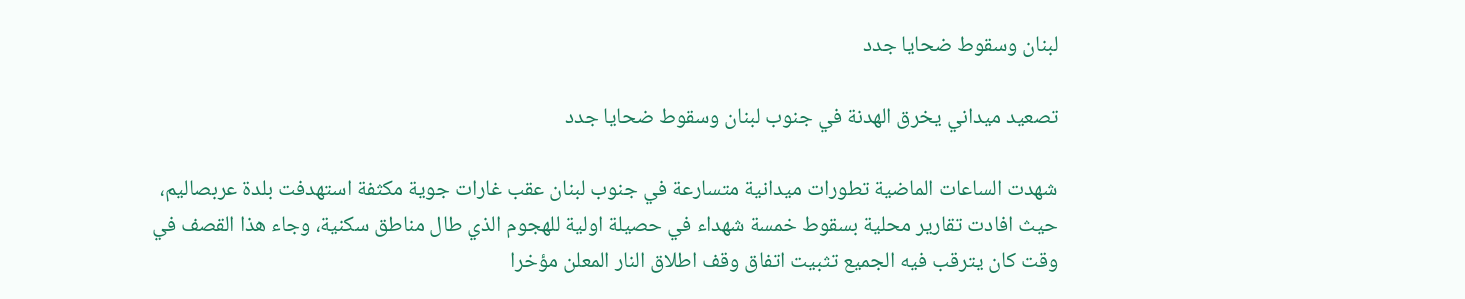لبنان وسقوط ضحايا جدد

تصعيد ميداني يخرق الهدنة في جنوب لبنان وسقوط ضحايا جدد

شهدت الساعات الماضية تطورات ميدانية متسارعة في جنوب لبنان عقب غارات جوية مكثفة استهدفت بلدة عربصاليم، حيث افادت تقارير محلية بسقوط خمسة شهداء في حصيلة اولية للهجوم الذي طال مناطق سكنية، وجاء هذا القصف في وقت كان يترقب فيه الجميع تثبيت اتفاق وقف اطلاق النار المعلن مؤخرا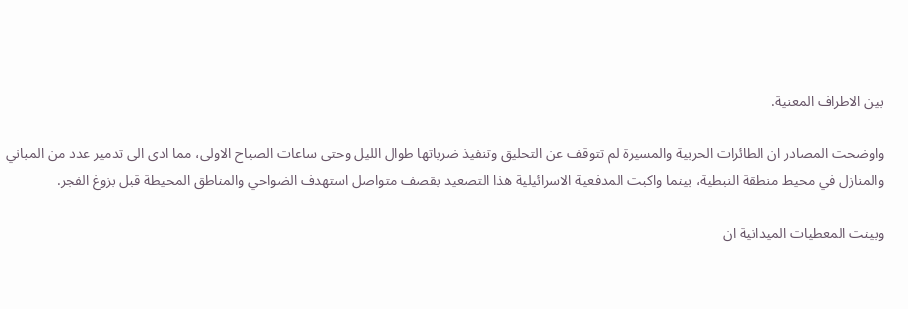بين الاطراف المعنية.

واوضحت المصادر ان الطائرات الحربية والمسيرة لم تتوقف عن التحليق وتنفيذ ضرباتها طوال الليل وحتى ساعات الصباح الاولى، مما ادى الى تدمير عدد من المباني والمنازل في محيط منطقة النبطية، بينما واكبت المدفعية الاسرائيلية هذا التصعيد بقصف متواصل استهدف الضواحي والمناطق المحيطة قبل بزوغ الفجر.

وبينت المعطيات الميدانية ان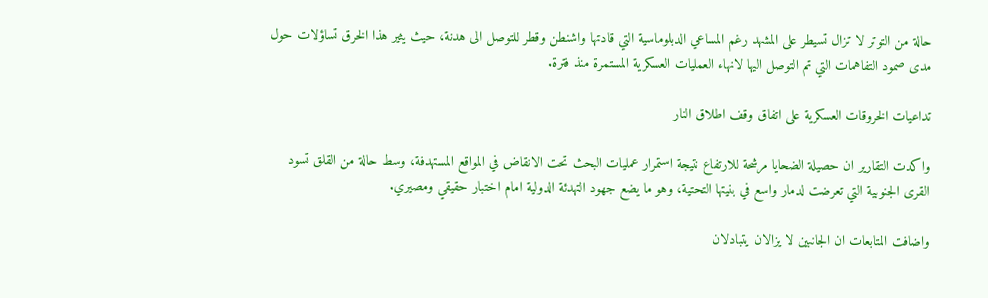حالة من التوتر لا تزال تسيطر على المشهد رغم المساعي الدبلوماسية التي قادتها واشنطن وقطر للتوصل الى هدنة، حيث يثير هذا الخرق تساؤلات حول مدى صمود التفاهمات التي تم التوصل اليها لانهاء العمليات العسكرية المستمرة منذ فترة.

تداعيات الخروقات العسكرية على اتفاق وقف اطلاق النار

واكدت التقارير ان حصيلة الضحايا مرشحة للارتفاع نتيجة استمرار عمليات البحث تحت الانقاض في المواقع المستهدفة، وسط حالة من القلق تسود القرى الجنوبية التي تعرضت لدمار واسع في بنيتها التحتية، وهو ما يضع جهود التهدئة الدولية امام اختبار حقيقي ومصيري.

واضافت المتابعات ان الجانبين لا يزالان يتبادلان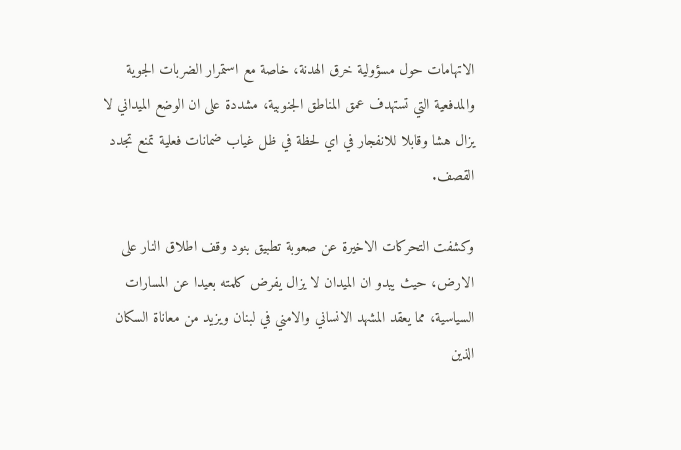الاتهامات حول مسؤولية خرق الهدنة، خاصة مع استمرار الضربات الجوية والمدفعية التي تستهدف عمق المناطق الجنوبية، مشددة على ان الوضع الميداني لا يزال هشا وقابلا للانفجار في اي لحظة في ظل غياب ضمانات فعلية تمنع تجدد القصف.

وكشفت التحركات الاخيرة عن صعوبة تطبيق بنود وقف اطلاق النار على الارض، حيث يبدو ان الميدان لا يزال يفرض كلمته بعيدا عن المسارات السياسية، مما يعقد المشهد الانساني والامني في لبنان ويزيد من معاناة السكان الذين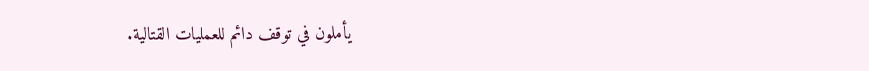يأملون في توقف دائم للعمليات القتالية.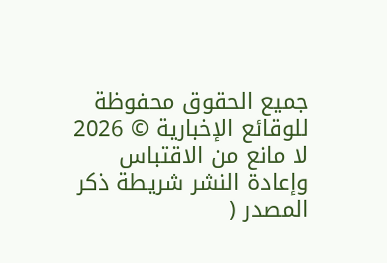جميع الحقوق محفوظة للوقائع الإخبارية © 2026
لا مانع من الاقتباس وإعادة النشر شريطة ذكر المصدر (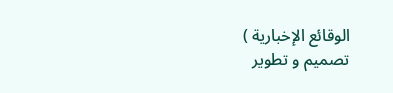الوقائع الإخبارية )
تصميم و تطوير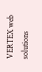VERTEX web solutions